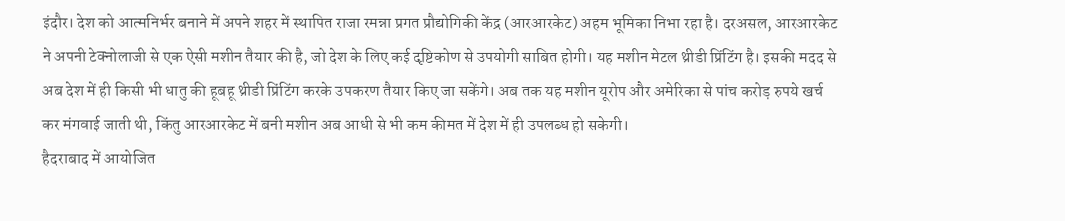इंदौर। देश को आत्मनिर्भर बनाने में अपने शहर में स्थापित राजा रमन्ना प्रगत प्रौद्योगिकी केंद्र (आरआरकेट) अहम भूमिका निभा रहा है। दरअसल, आरआरकेट ने अपनी टेक्नोलाजी से एक ऐसी मशीन तैयार की है, जो देश के लिए कई दृष्टिकोण से उपयोगी साबित होगी। यह मशीन मेटल थ्रीडी प्रिंटिंग है। इसकी मदद से अब देश में ही किसी भी धातु की हूबहू थ्रीडी प्रिंटिंग करके उपकरण तैयार किए जा सकेंगे। अब तक यह मशीन यूरोप और अमेरिका से पांच करोड़ रुपये खर्च कर मंगवाई जाती थी, किंतु आरआरकेट में बनी मशीन अब आधी से भी कम कीमत में देश में ही उपलब्ध हो सकेगी।
हैदराबाद में आयोजित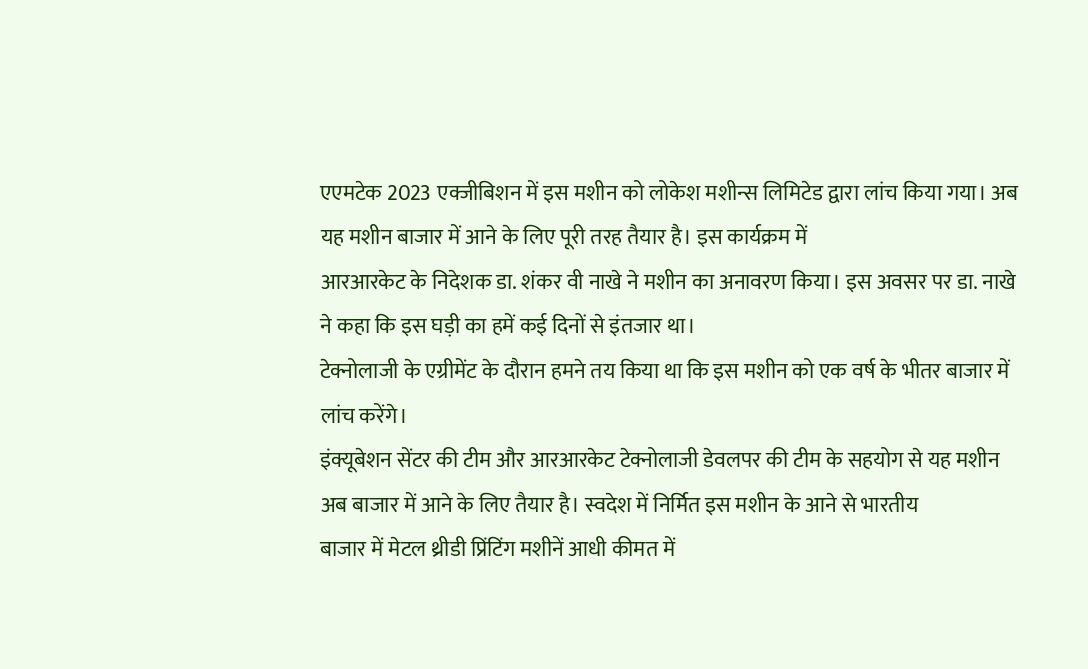एएमटेक 2023 एक्जीबिशन में इस मशीन को लोकेश मशीन्स लिमिटेड द्वारा लांच किया गया। अब यह मशीन बाजार में आने के लिए पूरी तरह तैयार है। इस कार्यक्रम में
आरआरकेट के निदेशक डा. शंकर वी नाखे ने मशीन का अनावरण किया। इस अवसर पर डा. नाखे ने कहा कि इस घड़ी का हमें कई दिनों से इंतजार था।
टेक्नोलाजी के एग्रीमेंट के दौरान हमने तय किया था कि इस मशीन को एक वर्ष के भीतर बाजार में लांच करेंगे।
इंक्यूबेशन सेंटर की टीम और आरआरकेट टेक्नोलाजी डेवलपर की टीम के सहयोग से यह मशीन अब बाजार में आने के लिए तैयार है। स्वदेश में निर्मित इस मशीन के आने से भारतीय
बाजार में मेटल थ्रीडी प्रिंटिंग मशीनें आधी कीमत में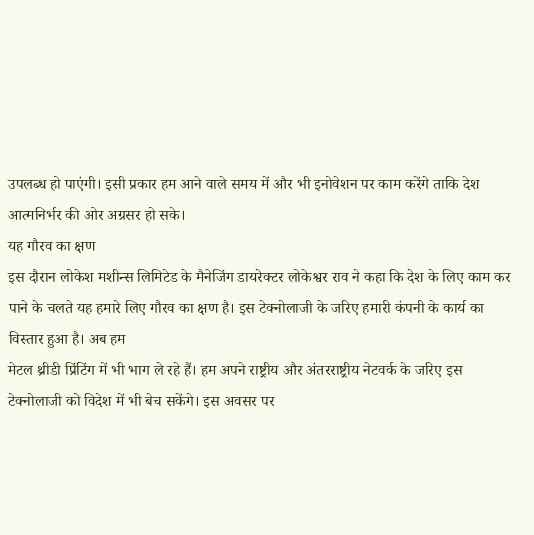उपलब्ध हो पाएंगी। इसी प्रकार हम आने वाले समय में और भी इनोवेशन पर काम करेंगे ताकि देश आत्मनिर्भर की ओर अग्रसर हो सके।
यह गौरव का क्षण
इस दौरान लोकेश मशीन्स लिमिटेड के मैनेजिंग डायरेक्टर लोकेश्वर राव ने कहा कि देश के लिए काम कर पाने के चलते यह हमारे लिए गौरव का क्षण है। इस टेक्नोलाजी के जरिए हमारी कंपनी के कार्य का विस्तार हुआ है। अब हम
मेटल थ्रीडी प्रिंटिंग में भी भाग ले रहे हैं। हम अपने राष्ट्रीय और अंतरराष्ट्रीय नेटवर्क के जरिए इस टेक्नोलाजी को विदेश में भी बेच सकेंगे। इस अवसर पर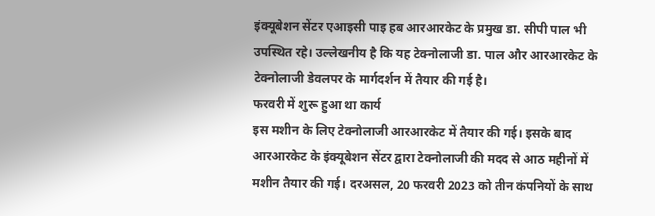इंक्यूबेशन सेंटर एआइसी पाइ हब आरआरकेट के प्रमुख डा. सीपी पाल भी उपस्थित रहे। उल्लेखनीय है कि यह टेक्नोलाजी डा. पाल और आरआरकेट के टेक्नोलाजी डेवलपर के मार्गदर्शन में तैयार की गई है।
फरवरी में शुरू हुआ था कार्य
इस मशीन के लिए टेक्नोलाजी आरआरकेट में तैयार की गई। इसके बाद आरआरकेट के इंक्यूबेशन सेंटर द्वारा टेक्नोलाजी की मदद से आठ महीनों में मशीन तैयार की गई। दरअसल, 20 फरवरी 2023 को तीन कंपनियों के साथ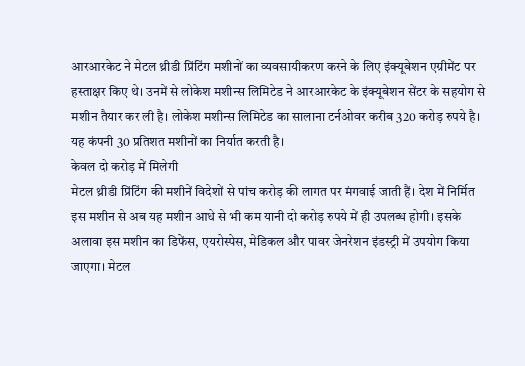आरआरकेट ने मेटल थ्रीडी प्रिंटिंग मशीनों का व्यवसायीकरण करने के लिए इंक्यूबेशन एग्रीमेंट पर हस्ताक्षर किए थे। उनमें से लोकेश मशीन्स लिमिटेड ने आरआरकेट के इंक्यूबेशन सेंटर के सहयोग से मशीन तैयार कर ली है। लोकेश मशीन्स लिमिटेड का सालाना टर्नओवर करीब 320 करोड़ रुपये है। यह कंपनी 30 प्रतिशत मशीनों का निर्यात करती है।
केवल दो करोड़ में मिलेगी
मेटल थ्रीडी प्रिंटिंग की मशीनें विदेशों से पांच करोड़ की लागत पर मंगवाई जाती हैं। देश में निर्मित इस मशीन से अब यह मशीन आधे से भी कम यानी दो करोड़ रुपये में ही उपलब्ध होगी। इसके अलावा इस मशीन का डिफेंस, एयरोस्पेस, मेडिकल और पावर जेनरेशन इंडस्ट्री में उपयोग किया जाएगा। मेटल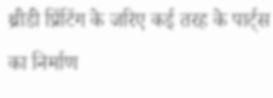थ्रीडी प्रिंटिंग के जरिए कई तरह के पार्ट्स का निर्माण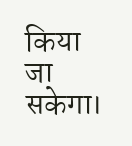किया जा सकेगा।